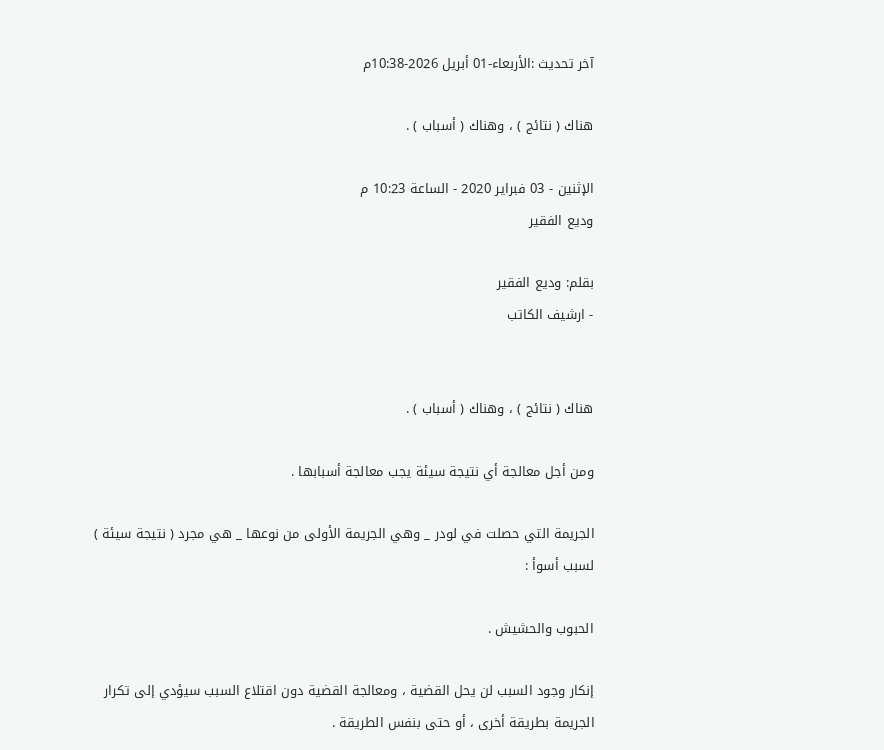آخر تحديث :الأربعاء-01 أبريل 2026-10:38م

هناك ( نتائج ) ، وهناك ( أسباب ) .

الإثنين - 03 فبراير 2020 - الساعة 10:23 م
وديع الفقير

بقلم: وديع الفقير
- ارشيف الكاتب


هناك ( نتائج ) ، وهناك ( أسباب ) .

ومن أجل معالجة أي نتيجة سيئة يجب معالجة أسبابها .

الجريمة التي حصلت في لودر _ وهي الجريمة الأولى من نوعها _ هي مجرد ( نتيجة سيئة ) لسبب أسوأ :

الحبوب والحشيش .

إنكار وجود السبب لن يحل القضية ، ومعالجة القضية دون اقتلاع السبب سيؤدي إلى تكرار الجريمة بطريقة أخرى ، أو حتى بنفس الطريقة .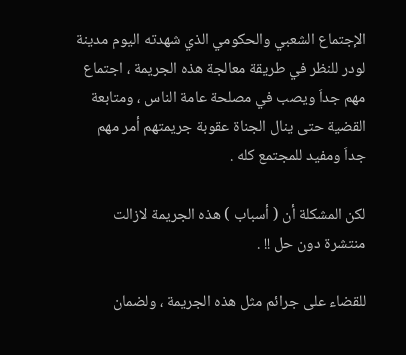الإجتماع الشعبي والحكومي الذي شهدته اليوم مدينة لودر للنظر في طريقة معالجة هذه الجريمة ، اجتماع مهم جداَ ويصب في مصلحة عامة الناس ، ومتابعة القضية حتى ينال الجناة عقوبة جريمتهم أمر مهم جداَ ومفيد للمجتمع كله .

لكن المشكلة أن ( أسباب ) هذه الجريمة لازالت منتشرة دون حل !! .

للقضاء على جرائم مثل هذه الجريمة ، ولضمان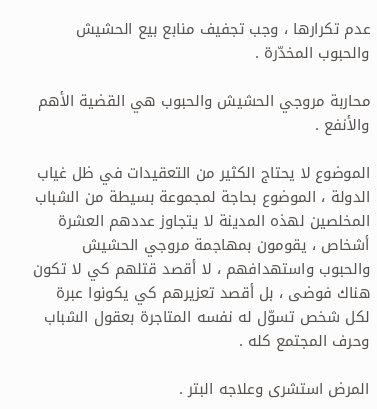عدم تكرارها ، وجب تجفيف منابع بيع الحشيش والحبوب المخدّرة .

محاربة مروجي الحشيش والحبوب هي القضية الأهم والأنفع .

الموضوع لا يحتاج الكثير من التعقيدات في ظل غياب الدولة ، الموضوع بحاجة لمجموعة بسيطة من الشباب المخلصين لهذه المدينة لا يتجاوز عددهم العشرة أشخاص ، يقومون بمهاجمة مروجي الحشيش والحبوب واستهدافهم ، لا أقصد قتلهم كي لا تكون هناك فوضى ، بل أقصد تعزيرهم كي يكونوا عبرة لكل شخص تسوّل له نفسه المتاجرة بعقول الشباب وحرف المجتمع كله .

المرض استشرى وعلاجه البتر .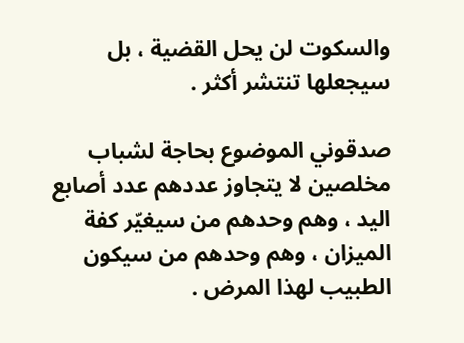والسكوت لن يحل القضية ، بل سيجعلها تنتشر أكثر .

صدقوني الموضوع بحاجة لشباب مخلصين لا يتجاوز عددهم عدد أصابع اليد ، وهم وحدهم من سيغيّر كفة الميزان ، وهم وحدهم من سيكون الطبيب لهذا المرض .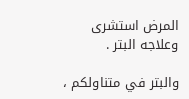المرض استشرى وعلاجه البتر .

والبتر في متناولكم ،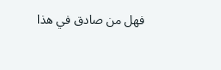فهل من صادق في هذا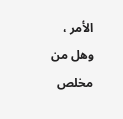الأمر ، وهل من مخلص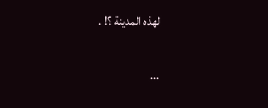لهذه المدينة ؟! .

...